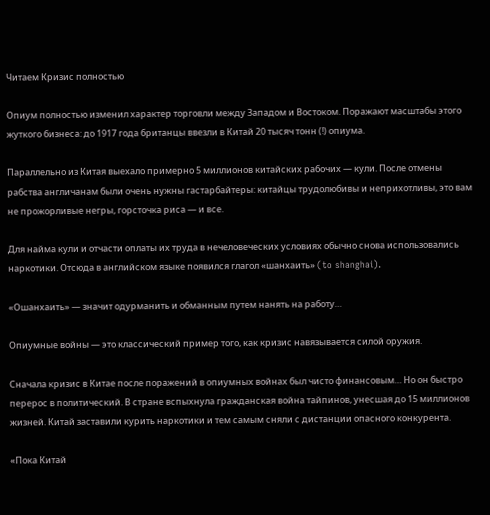Читаем Кризис полностью

Опиум полностью изменил характер торговли между Западом и Востоком. Поражают масштабы этого жуткого бизнеса: до 1917 года британцы ввезли в Китай 20 тысяч тонн (!) опиума.

Параллельно из Китая выехало примерно 5 миллионов китайских рабочих — кули. После отмены рабства англичанам были очень нужны гастарбайтеры: китайцы трудолюбивы и неприхотливы, это вам не прожорливые негры, горсточка риса — и все.

Для найма кули и отчасти оплаты их труда в нечеловеческих условиях обычно снова использовались наркотики. Отсюда в английском языке появился глагол «шанхаить» (to shanghai).

«Ошанхаить» — значит одурманить и обманным путем нанять на работу…

Опиумные войны — это классический пример того, как кризис навязывается силой оружия.

Сначала кризис в Китае после поражений в опиумных войнах был чисто финансовым… Но он быстро перерос в политический. В стране вспыхнула гражданская война тайпинов, унесшая до 15 миллионов жизней. Китай заставили курить наркотики и тем самым сняли с дистанции опасного конкурента.

«Пока Китай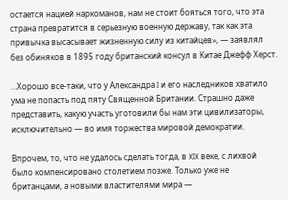остается нацией наркоманов, нам не стоит бояться того, что эта страна превратится в серьезную военную державу, так как эта привычка высасывает жизненную силу из китайцев», — заявлял без обиняков в 1895 году британский консул в Китае Джефф Херст.

…Хорошо все-таки, что у Александра I и его наследников хватило ума не попасть под пяту Священной Британии. Страшно даже представить, какую участь уготовили бы нам эти цивилизаторы, исключительно — во имя торжества мировой демократии.

Впрочем, то, что не удалось сделать тогда, в XIX веке, с лихвой было компенсировано столетием позже. Только уже не британцами, а новыми властителями мира —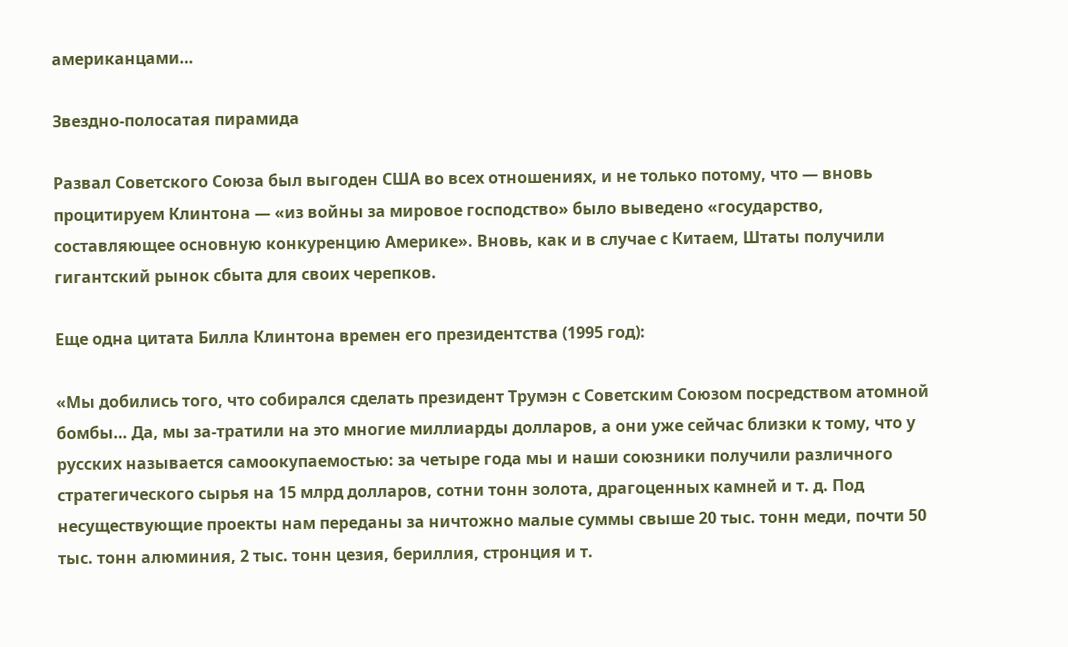американцами…

Звездно-полосатая пирамида

Развал Советского Союза был выгоден США во всех отношениях, и не только потому, что — вновь процитируем Клинтона — «из войны за мировое господство» было выведено «государство, составляющее основную конкуренцию Америке». Вновь, как и в случае с Китаем, Штаты получили гигантский рынок сбыта для своих черепков.

Еще одна цитата Билла Клинтона времен его президентства (1995 год):

«Мы добились того, что собирался сделать президент Трумэн с Советским Союзом посредством атомной бомбы… Да, мы за-тратили на это многие миллиарды долларов, а они уже сейчас близки к тому, что у русских называется самоокупаемостью: за четыре года мы и наши союзники получили различного стратегического сырья на 15 млрд долларов, сотни тонн золота, драгоценных камней и т. д. Под несуществующие проекты нам переданы за ничтожно малые суммы свыше 20 тыс. тонн меди, почти 50 тыс. тонн алюминия, 2 тыс. тонн цезия, бериллия, стронция и т.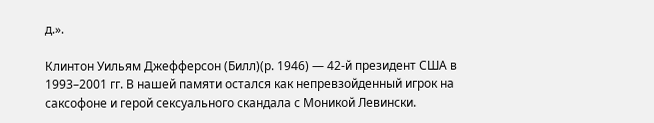д.».

Клинтон Уильям Джефферсон (Билл)(р. 1946) — 42-й президент США в 1993–2001 гг. В нашей памяти остался как непревзойденный игрок на саксофоне и герой сексуального скандала с Моникой Левински.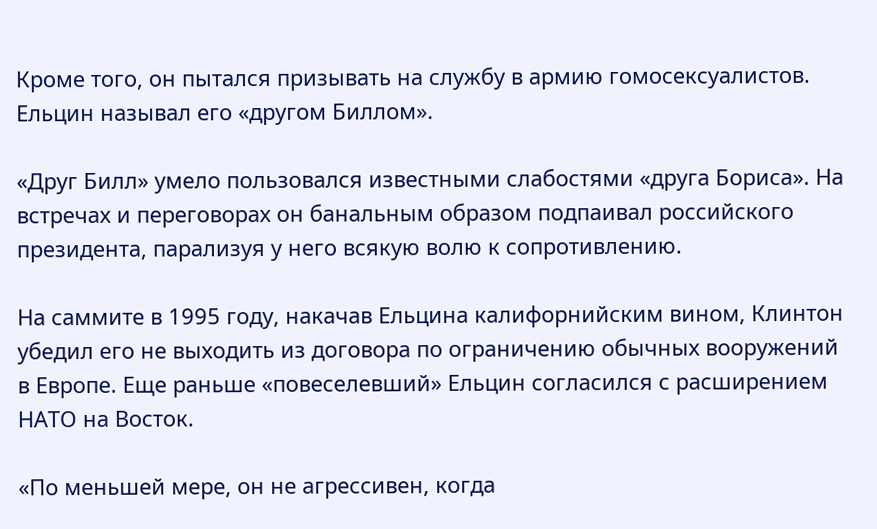Кроме того, он пытался призывать на службу в армию гомосексуалистов. Ельцин называл его «другом Биллом».

«Друг Билл» умело пользовался известными слабостями «друга Бориса». На встречах и переговорах он банальным образом подпаивал российского президента, парализуя у него всякую волю к сопротивлению.

На саммите в 1995 году, накачав Ельцина калифорнийским вином, Клинтон убедил его не выходить из договора по ограничению обычных вооружений в Европе. Еще раньше «повеселевший» Ельцин согласился с расширением НАТО на Восток.

«По меньшей мере, он не агрессивен, когда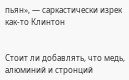пьян», — саркастически изрек как-то Клинтон


Стоит ли добавлять, что медь, алюминий и стронций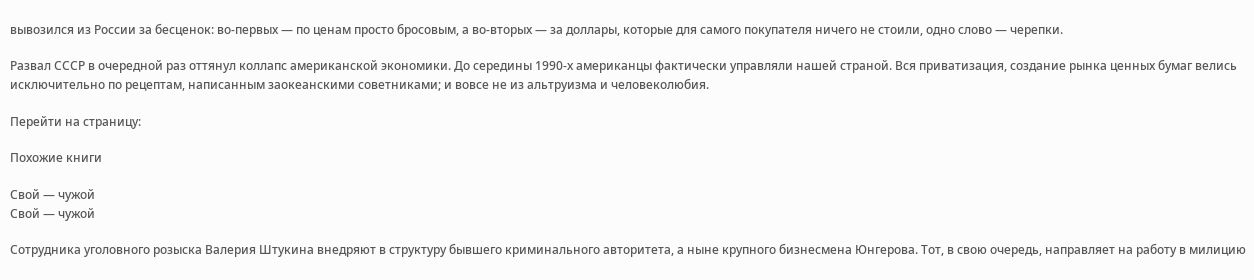вывозился из России за бесценок: во-первых — по ценам просто бросовым, а во-вторых — за доллары, которые для самого покупателя ничего не стоили, одно слово — черепки.

Развал СССР в очередной раз оттянул коллапс американской экономики. До середины 1990-х американцы фактически управляли нашей страной. Вся приватизация, создание рынка ценных бумаг велись исключительно по рецептам, написанным заокеанскими советниками; и вовсе не из альтруизма и человеколюбия.

Перейти на страницу:

Похожие книги

Свой — чужой
Свой — чужой

Сотрудника уголовного розыска Валерия Штукина внедряют в структуру бывшего криминального авторитета, а ныне крупного бизнесмена Юнгерова. Тот, в свою очередь, направляет на работу в милицию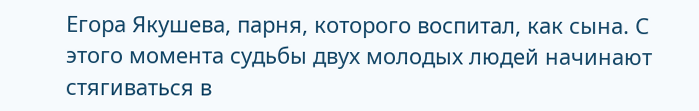Егора Якушева, парня, которого воспитал, как сына. С этого момента судьбы двух молодых людей начинают стягиваться в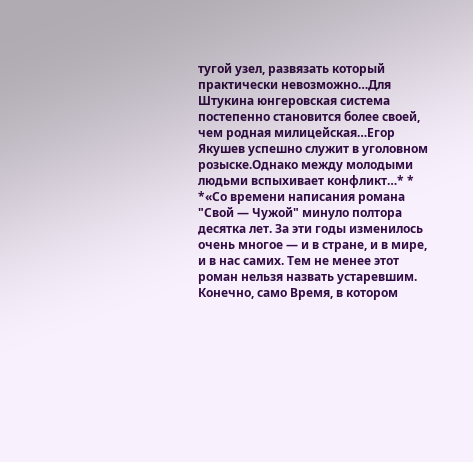тугой узел, развязать который практически невозможно…Для Штукина юнгеровская система постепенно становится более своей, чем родная милицейская…Егор Якушев успешно служит в уголовном розыске.Однако между молодыми людьми вспыхивает конфликт…* * *«Со времени написания романа "Свой — Чужой" минуло полтора десятка лет. За эти годы изменилось очень многое — и в стране, и в мире, и в нас самих. Тем не менее этот роман нельзя назвать устаревшим. Конечно, само Время, в котором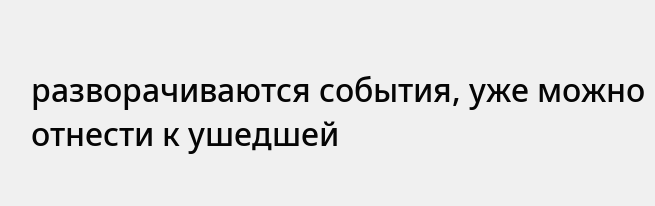разворачиваются события, уже можно отнести к ушедшей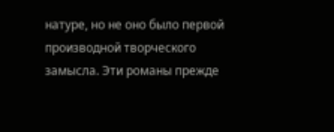натуре, но не оно было первой производной творческого замысла. Эти романы прежде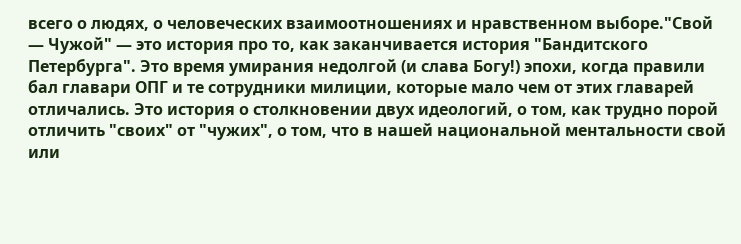всего о людях, о человеческих взаимоотношениях и нравственном выборе."Свой — Чужой" — это история про то, как заканчивается история "Бандитского Петербурга". Это время умирания недолгой (и слава Богу!) эпохи, когда правили бал главари ОПГ и те сотрудники милиции, которые мало чем от этих главарей отличались. Это история о столкновении двух идеологий, о том, как трудно порой отличить "своих" от "чужих", о том, что в нашей национальной ментальности свой или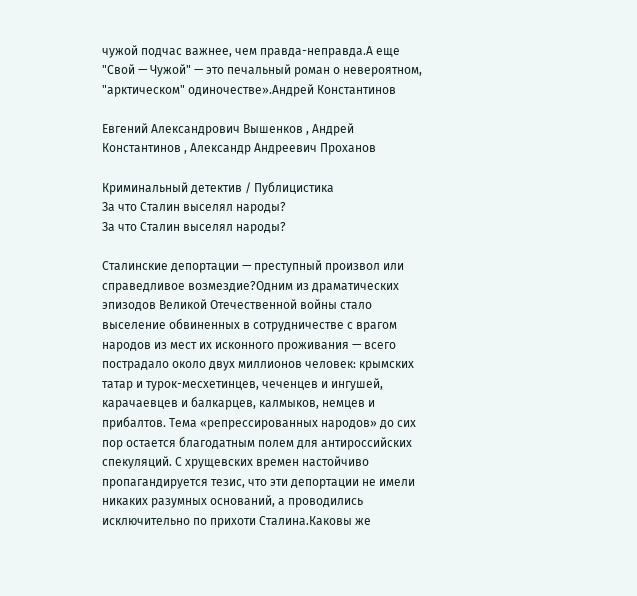чужой подчас важнее, чем правда-неправда.А еще "Свой — Чужой" — это печальный роман о невероятном, "арктическом" одиночестве».Андрей Константинов

Евгений Александрович Вышенков , Андрей Константинов , Александр Андреевич Проханов

Криминальный детектив / Публицистика
За что Сталин выселял народы?
За что Сталин выселял народы?

Сталинские депортации — преступный произвол или справедливое возмездие?Одним из драматических эпизодов Великой Отечественной войны стало выселение обвиненных в сотрудничестве с врагом народов из мест их исконного проживания — всего пострадало около двух миллионов человек: крымских татар и турок-месхетинцев, чеченцев и ингушей, карачаевцев и балкарцев, калмыков, немцев и прибалтов. Тема «репрессированных народов» до сих пор остается благодатным полем для антироссийских спекуляций. С хрущевских времен настойчиво пропагандируется тезис, что эти депортации не имели никаких разумных оснований, а проводились исключительно по прихоти Сталина.Каковы же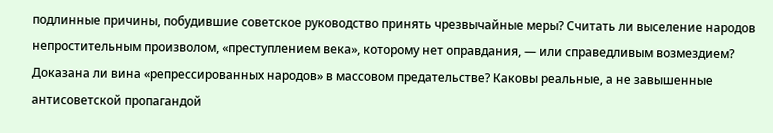подлинные причины, побудившие советское руководство принять чрезвычайные меры? Считать ли выселение народов непростительным произволом, «преступлением века», которому нет оправдания, — или справедливым возмездием? Доказана ли вина «репрессированных народов» в массовом предательстве? Каковы реальные, а не завышенные антисоветской пропагандой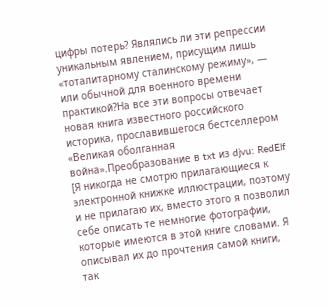цифры потерь? Являлись ли эти репрессии уникальным явлением, присущим лишь «тоталитарному сталинскому режиму», — или обычной для военного времени практикой?На все эти вопросы отвечает новая книга известного российского историка, прославившегося бестселлером «Великая оболганная война».Преобразование в txt из djvu: RedElf [Я никогда не смотрю прилагающиеся к электронной книжке иллюстрации, поэтому и не прилагаю их, вместо этого я позволил себе описать те немногие фотографии, которые имеются в этой книге словами. Я описывал их до прочтения самой книги, так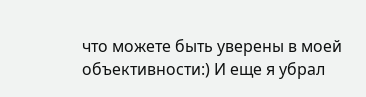что можете быть уверены в моей объективности:) И еще я убрал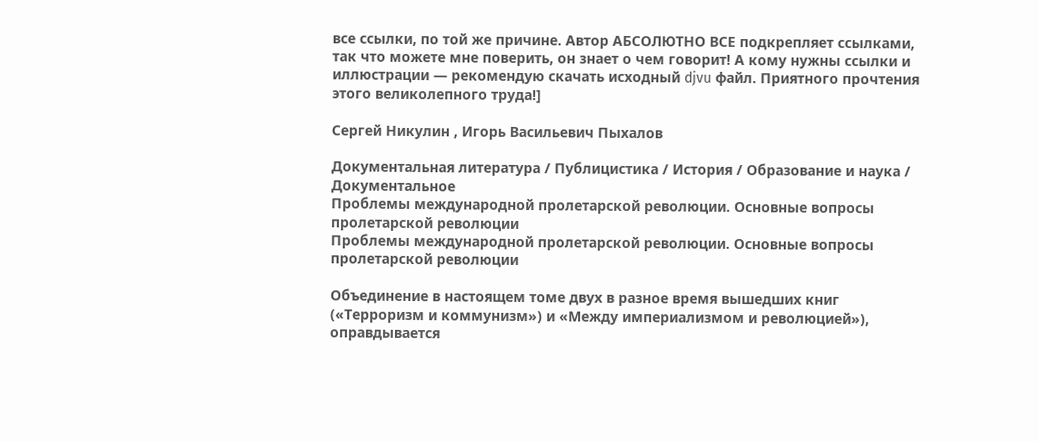все ссылки, по той же причине. Автор АБСОЛЮТНО ВСЕ подкрепляет ссылками, так что можете мне поверить, он знает о чем говорит! А кому нужны ссылки и иллюстрации — рекомендую скачать исходный djvu файл. Приятного прочтения этого великолепного труда!]

Сергей Никулин , Игорь Васильевич Пыхалов

Документальная литература / Публицистика / История / Образование и наука / Документальное
Проблемы международной пролетарской революции. Основные вопросы пролетарской революции
Проблемы международной пролетарской революции. Основные вопросы пролетарской революции

Объединение в настоящем томе двух в разное время вышедших книг («Терроризм и коммунизм») и «Между империализмом и революцией»), оправдывается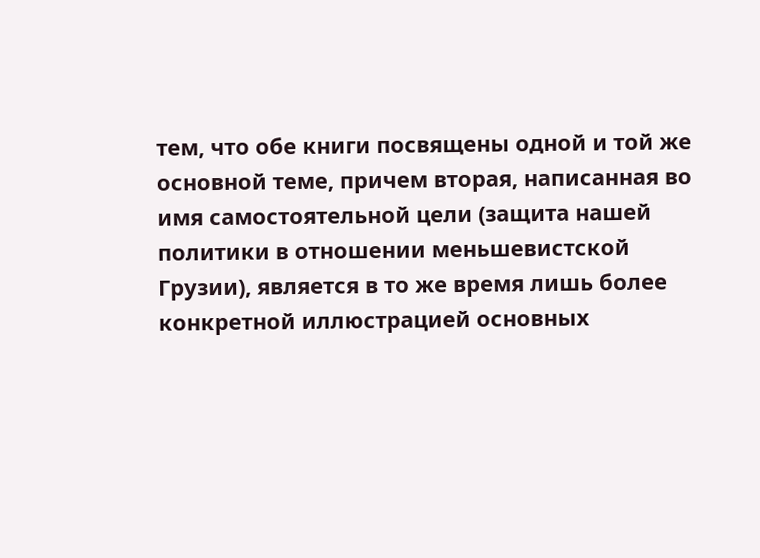тем, что обе книги посвящены одной и той же основной теме, причем вторая, написанная во имя самостоятельной цели (защита нашей политики в отношении меньшевистской Грузии), является в то же время лишь более конкретной иллюстрацией основных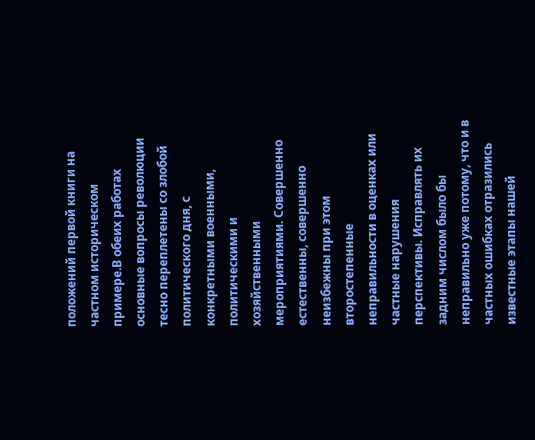положений первой книги на частном историческом примере.В обеих работах основные вопросы революции тесно переплетены со злобой политического дня, с конкретными военными, политическими и хозяйственными мероприятиями. Совершенно естественны, совершенно неизбежны при этом второстепенные неправильности в оценках или частные нарушения перспективы. Исправлять их задним числом было бы неправильно уже потому, что и в частных ошибках отразились известные этапы нашей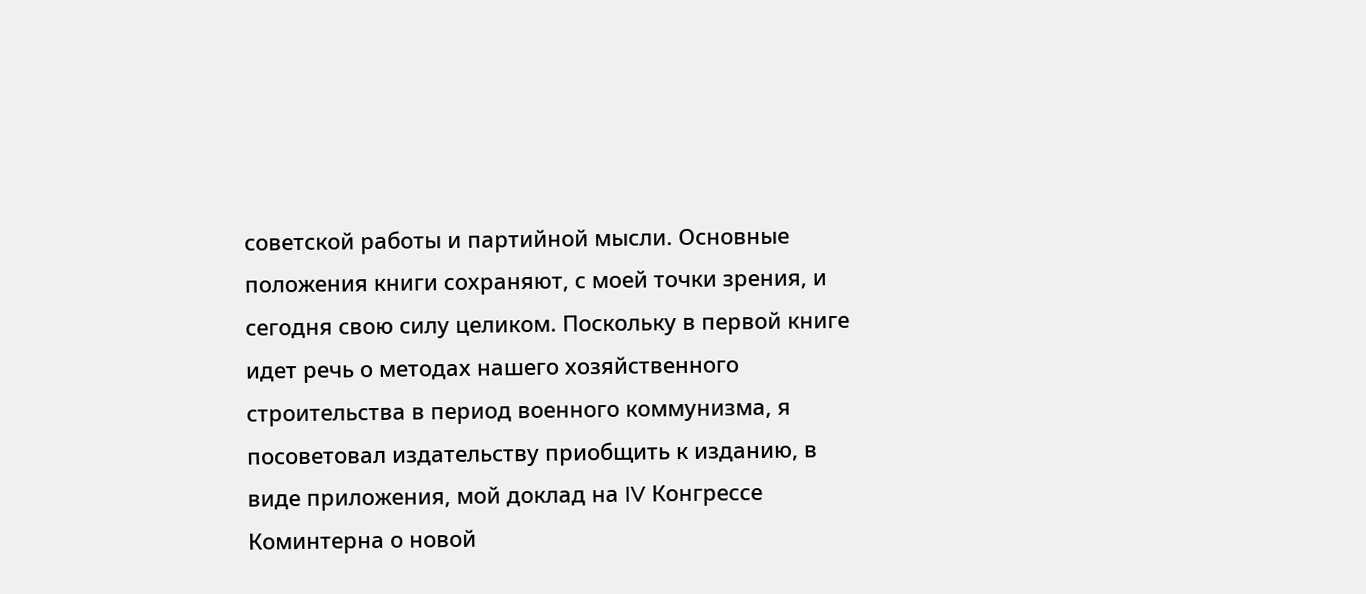советской работы и партийной мысли. Основные положения книги сохраняют, с моей точки зрения, и сегодня свою силу целиком. Поскольку в первой книге идет речь о методах нашего хозяйственного строительства в период военного коммунизма, я посоветовал издательству приобщить к изданию, в виде приложения, мой доклад на IV Конгрессе Коминтерна о новой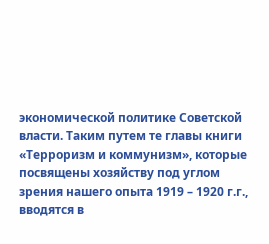экономической политике Советской власти. Таким путем те главы книги «Терроризм и коммунизм», которые посвящены хозяйству под углом зрения нашего опыта 1919 – 1920 г.г., вводятся в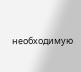необходимую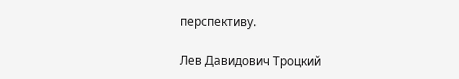перспективу.

Лев Давидович Троцкий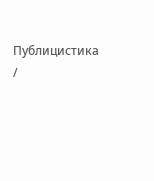Публицистика /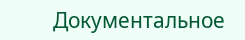Документальное